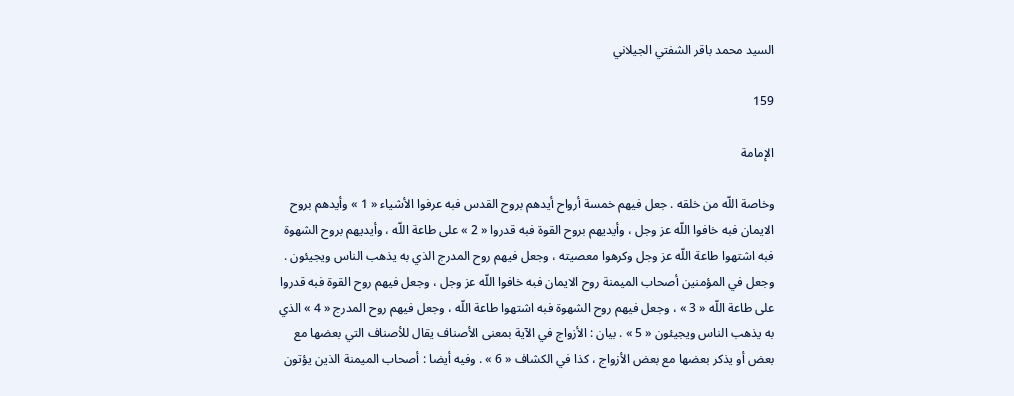السيد محمد باقر الشفتي الجيلاني

159

الإمامة

وخاصة اللّه من خلقه . جعل فيهم خمسة أرواح أيدهم بروح القدس فبه عرفوا الأشياء « 1 » وأيدهم بروح الايمان فبه خافوا اللّه عز وجل ، وأيديهم بروح القوة فبه قدروا « 2 » على طاعة اللّه ، وأيديهم بروح الشهوة فبه اشتهوا طاعة اللّه عز وجل وكرهوا معصيته ، وجعل فيهم روح المدرج الذي به يذهب الناس ويجيئون . وجعل في المؤمنين أصحاب الميمنة روح الايمان فبه خافوا اللّه عز وجل ، وجعل فيهم روح القوة فبه قدروا على طاعة اللّه « 3 » ، وجعل فيهم روح الشهوة فبه اشتهوا طاعة اللّه ، وجعل فيهم روح المدرج « 4 » الذي به يذهب الناس ويجيئون « 5 » . بيان : الأزواج في الآية بمعنى الأصناف يقال للأصناف التي بعضها مع بعض أو يذكر بعضها مع بعض الأزواج ، كذا في الكشاف « 6 » . وفيه أيضا : أصحاب الميمنة الذين يؤتون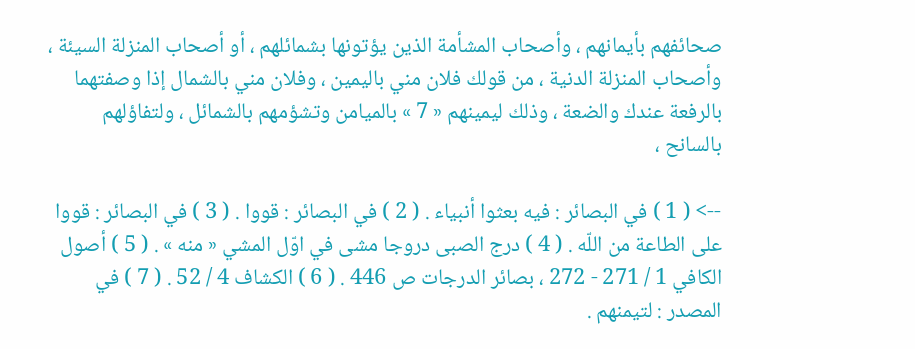صحائفهم بأيمانهم ، وأصحاب المشأمة الذين يؤتونها بشمائلهم ، أو أصحاب المنزلة السيئة ، وأصحاب المنزلة الدنية ، من قولك فلان مني باليمين ، وفلان مني بالشمال إذا وصفتهما بالرفعة عندك والضعة ، وذلك ليمينهم « 7 » بالميامن وتشؤمهم بالشمائل ، ولتفاؤلهم بالسانح ،

--> ( 1 ) في البصائر : فيه بعثوا أنبياء . ( 2 ) في البصائر : قووا . ( 3 ) في البصائر : قووا على الطاعة من اللّه . ( 4 ) درج الصبى دروجا مشى في اوّل المشي « منه » . ( 5 ) أصول الكافي 1 / 271 - 272 ، بصائر الدرجات ص 446 . ( 6 ) الكشاف 4 / 52 . ( 7 ) في المصدر : لتيمنهم .